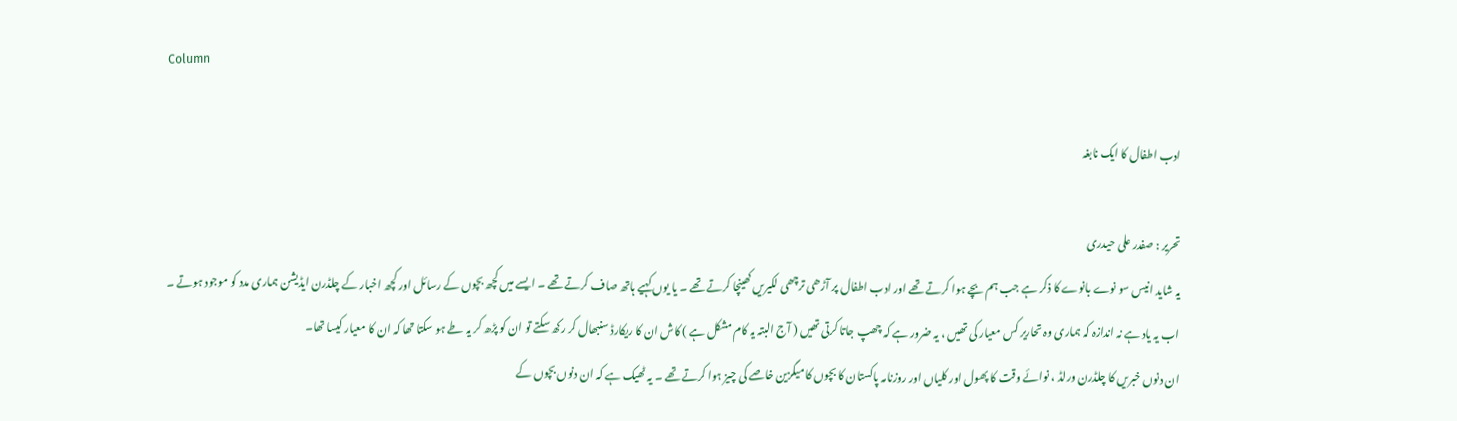Column

ادب اطفال کا ایک نابغہ

تحریر : صفدر علی حیدری
یہ شاید انیس سو نوے بانوے کا ذکر ہے جب ہم بچے ہوا کرتے تھے اور ادب اطفال پر آڑھی ترچھی لکیریں کھینچا کرتے تھے ۔ یا یوں کہیے ہاتھ صاف کرتے تھے ۔ ایسے میں کچھ بچوں کے رسائل اور کچھ اخبار کے چلڈرن ایڈیشن ہماری مدد کو موجود ہوتے ۔ اب یہ یاد ہے نہ اندازہ کہ ہماری وہ تحاریر کس معیار کی تھیں ، یہ ضرور ہے کہ چھپ جاتا کرتی تھیں ( آج البتہ یہ کام مشکل ہے ) کاش ان کا ریکارڈ سنبھال کر رکھ سکتے تو ان کو پڑھ کر یہ طے ہو سکتا تھا کہ ان کا معیار کیسا تھا۔
ان دنوں خبریں کا چلڈرن ورلڈ ، نوائے وقت کا پھول اور کلیاں اور روزنامہ پاکستان کا بچوں کا میگزین خاصے کی چیز ہوا کرتے تھے ۔ یہ ٹھیک ہے کہ ان دنوں بچوں کے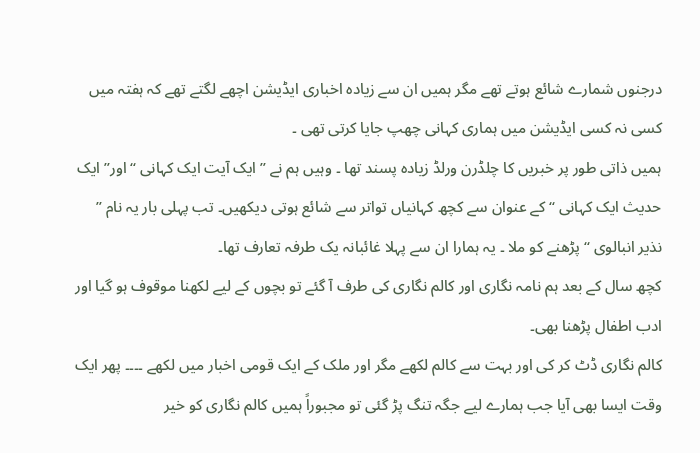درجنوں شمارے شائع ہوتے تھے مگر ہمیں ان سے زیادہ اخباری ایڈیشن اچھے لگتے تھے کہ ہفتہ میں کسی نہ کسی ایڈیشن میں ہماری کہانی چھپ جایا کرتی تھی ۔
ہمیں ذاتی طور پر خبریں کا چلڈرن ورلڈ زیادہ پسند تھا ۔ وہیں ہم نے ’’ ایک آیت ایک کہانی ‘‘ اور’’ ایک حدیث ایک کہانی ‘‘ کے عنوان سے کچھ کہانیاں تواتر سے شائع ہوتی دیکھیں۔ تب پہلی بار یہ نام ’’ نذیر انبالوی ‘‘ پڑھنے کو ملا ۔ یہ ہمارا ان سے پہلا غائبانہ یک طرفہ تعارف تھا۔
کچھ سال کے بعد ہم نامہ نگاری اور کالم نگاری کی طرف آ گئے تو بچوں کے لیے لکھنا موقوف ہو گیا اور ادب اطفال پڑھنا بھی۔
کالم نگاری ڈٹ کر کی اور بہت سے کالم لکھے مگر اور ملک کے ایک قومی اخبار میں لکھے ۔۔۔۔ پھر ایک وقت ایسا بھی آیا جب ہمارے لیے جگہ تنگ پڑ گئی تو مجبوراً ہمیں کالم نگاری کو خیر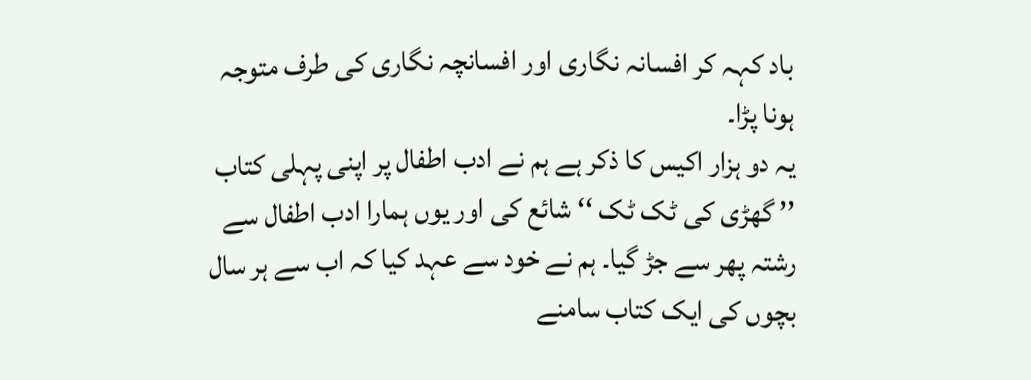باد کہہ کر افسانہ نگاری اور افسانچہ نگاری کی طرف متوجہ ہونا پڑا۔
یہ دو ہزار اکیس کا ذکر ہے ہم نے ادب اطفال پر اپنی پہلی کتاب ’’ گھڑی کی ٹک ٹک ‘‘ شائع کی اور یوں ہمارا ادب اطفال سے رشتہ پھر سے جڑ گیا۔ ہم نے خود سے عہد کیا کہ اب سے ہر سال بچوں کی ایک کتاب سامنے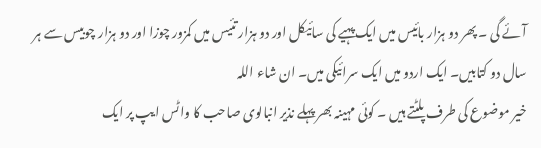آئے گی ۔ پھر دو ہزار بائیس میں ایک پہیے کی سائیکل اور دو ہزار تئیس میں کمزور چوزا اور دو ہزار چوبیس سے ہر سال دو کتابیں۔ ایک اردو میں ایک سرائیکی میں۔ ان شاء اللہ
خیر موضوع کی طرف پلٹتے ہیں ۔ کوئی مہینہ بھر پہلے نذیر انبالوی صاحب کا واٹس ایپ پر ایک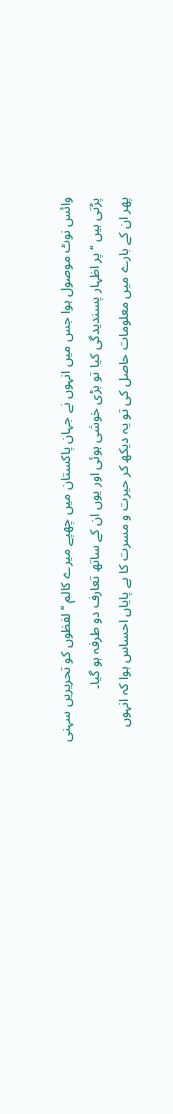وائس نوٹ موصول ہوا جس میں انہوں نے جہان پاکستان میں چھپے میرے کالم ’’ لفظوں کو تحریریں سہنی پڑتی ہیں ‘‘ پر اظہار پسندیدگی کیا تو بڑی خوشی ہوئی اور یوں ان کے ساتھ تعارف دو طرفہ ہو گیا۔
پھر ان کے بارے میں معلومات حاصل کی تو یہ دیکھ کر حیرت و مسرت کا بے پایاں احساس ہوا کہ انہوں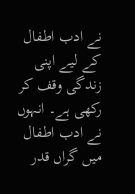نے ادب اطفال کے لیے اپنی زندگی وقف کر رکھی ہے۔ انہوں نے ادب اطفال میں گراں قدر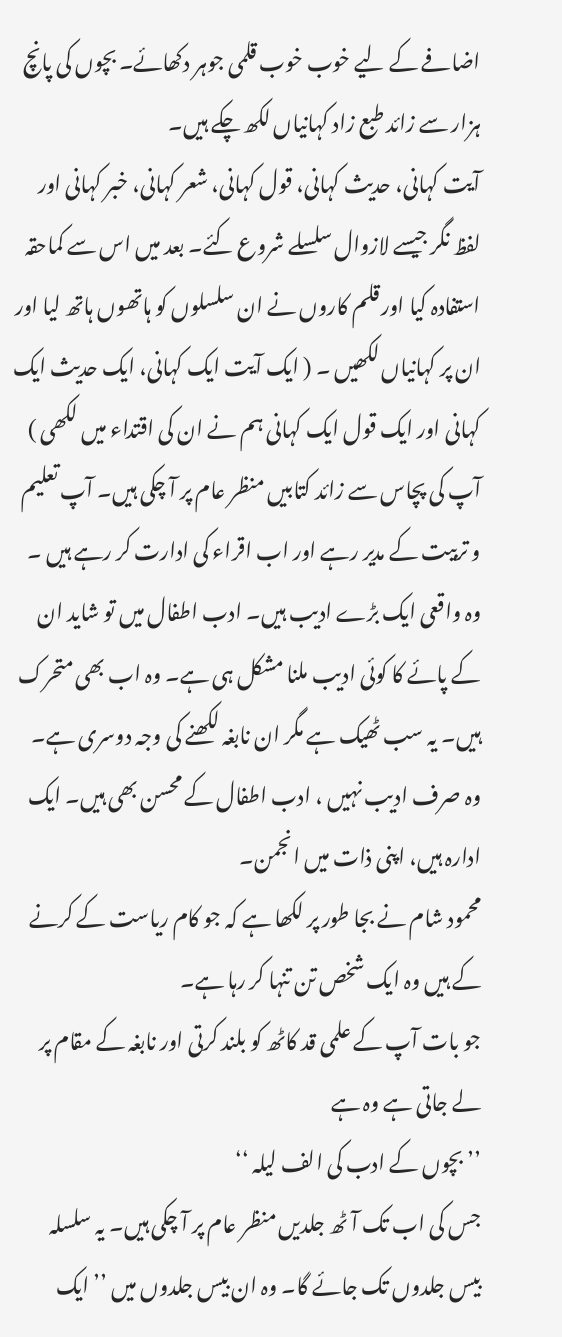اضافے کے لیے خوب خوب قلمی جوہر دکھائے۔ بچوں کی پانچ ہزار سے زائد طبع زاد کہانیاں لکھ چکے ہیں۔
آیت کہانی، حدیث کہانی، قول کہانی، شعر کہانی، خبر کہانی اور لفظ نگر جیسے لازوال سلسلے شروع کئے۔ بعد میں اس سے کماحقہ استفادہ کیا اور قلم کاروں نے ان سلسلوں کو ہاتھوں ہاتھ لیا اور ان پر کہانیاں لکھیں ۔ ( ایک آیت ایک کہانی، ایک حدیث ایک کہانی اور ایک قول ایک کہانی ہم نے ان کی اقتداء میں لکھی )
آپ کی پچاس سے زائد کتابیں منظر عام پر آ چکی ہیں۔ آپ تعلیم و تربیت کے مدیر رہے اور اب اقراء کی ادارت کر رہے ہیں ۔ وہ واقعی ایک بڑے ادیب ہیں۔ ادب اطفال میں تو شاید ان کے پائے کا کوئی ادیب ملنا مشکل ہی ہے۔ وہ اب بھی متحرک ہیں۔ یہ سب ٹھیک ہے مگر ان نابغہ لکھنے کی وجہ دوسری ہے۔ وہ صرف ادیب نہیں ، ادب اطفال کے محسن بھی ہیں۔ ایک ادارہ ہیں، اپنی ذات میں انجمن۔
محمود شام نے بجا طور پر لکھا ہے کہ جو کام ریاست کے کرنے کے ہیں وہ ایک شخص تن تنہا کر رہا ہے۔
جو بات آپ کے علمی قد کاٹھ کو بلند کرتی اور نابغہ کے مقام پر لے جاتی ہے وہ ہے
’’ بچوں کے ادب کی الف لیلہ ‘‘
جس کی اب تک آٹھ جلدیں منظر عام پر آ چکی ہیں۔ یہ سلسلہ بیس جلدوں تک جائے گا۔ وہ ان بیس جلدوں میں ’’ ایک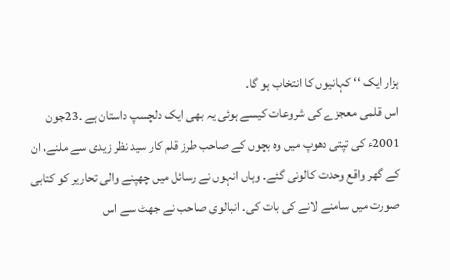ہزار ایک ‘‘ کہانیوں کا انتخاب ہو گا۔
اس قلمی معجزے کی شروعات کیسے ہوئی یہ بھی ایک دلچسپ داستان ہے ۔23جون 2001ء کی تپتی دھوپ میں وہ بچوں کے صاحب طرز قلم کار سید نظر زیدی سے ملنے، ان کے گھر واقع وحدت کالونی گئے۔ وہاں انہوں نے رسائل میں چھپنے والی تحاریر کو کتابی صورت میں سامنے لانے کی بات کی۔ انبالوی صاحب نے جھٹ سے اس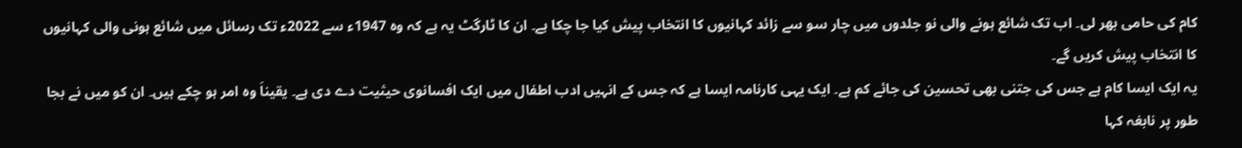کام کی حامی بھر لی۔ اب تک شائع ہونے والی نو جلدوں میں چار سو سے زائد کہانیوں کا انتخاب پیش کیا جا چکا ہے۔ ان کا ٹارگٹ یہ ہے کہ وہ 1947ء سے 2022ء تک رسائل میں شائع ہونی والی کہانیوں کا انتخاب پیش کریں گے۔
یہ ایک ایسا کام ہے جس کی جتنی بھی تحسین کی جائے کم ہے۔ ایک یہی کارنامہ ایسا ہے کہ جس کے انہیں ادب اطفال میں ایک افسانوی حیثیت دے دی ہے۔ یقیناَ وہ امر ہو چکے ہیں۔ ان کو میں نے بجا طور پر نابغہ کہا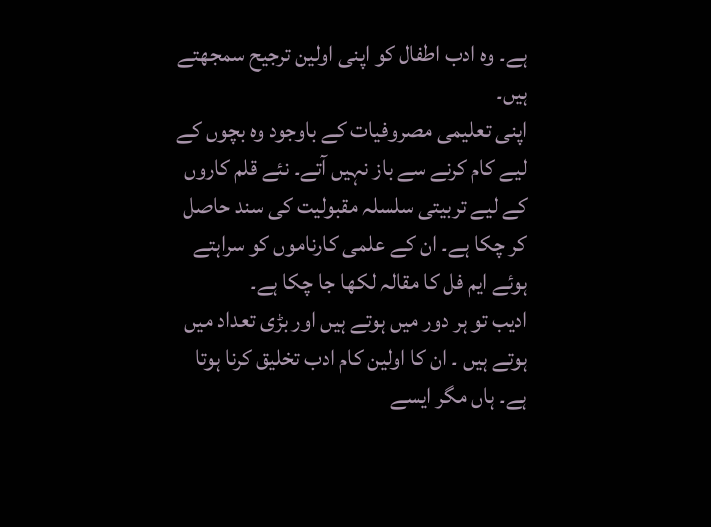ہے۔ وہ ادب اطفال کو اپنی اولین ترجیح سمجھتے ہیں۔
اپنی تعلیمی مصروفیات کے باوجود وہ بچوں کے لیے کام کرنے سے باز نہیں آتے۔ نئے قلم کاروں کے لیے تربیتی سلسلہ مقبولیت کی سند حاصل کر چکا ہے۔ ان کے علمی کارناموں کو سراہتے ہوئے ایم فل کا مقالہ لکھا جا چکا ہے۔
ادیب تو ہر دور میں ہوتے ہیں اور بڑی تعداد میں ہوتے ہیں ۔ ان کا اولین کام ادب تخلیق کرنا ہوتا ہے۔ ہاں مگر ایسے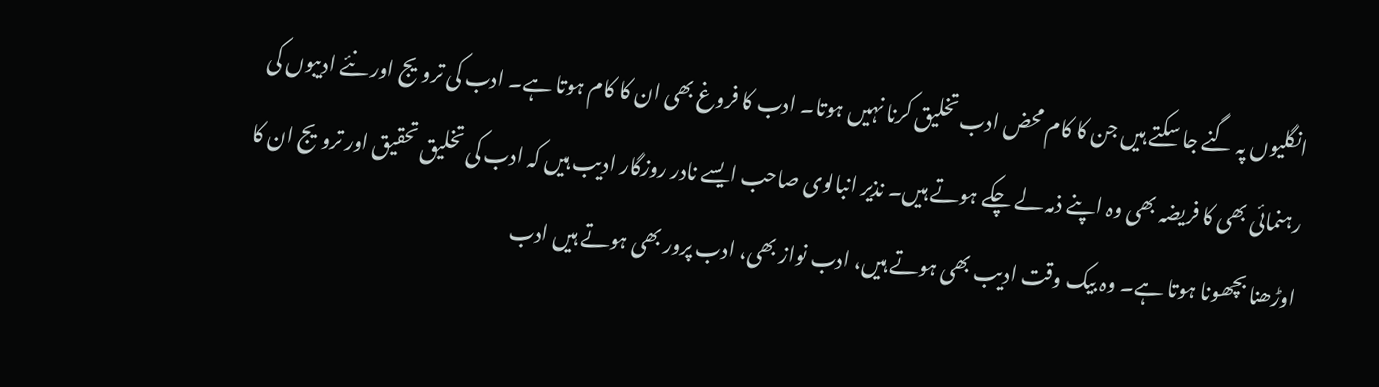انگلیوں پہ گنے جا سکتے ہیں جن کا کام محض ادب تخلیق کرنا نہیں ہوتا۔ ادب کا فروغ بھی ان کا کام ہوتا ہے۔ ادب کی ترویج اور نئے ادیبوں کی رہنمائی بھی کا فریضہ بھی وہ اپنے ذمہ لے چکے ہوتے ہیں۔ نذیر انبالوی صاحب ایسے نادر روزگار ادیب ہیں کہ ادب کی تخلیق تحقیق اور ترویج ان کا اوڑھنا بچھونا ہوتا ہے۔ وہ بیک وقت ادیب بھی ہوتے ہیں، ادب نواز بھی، ادب پرور بھی ہوتے ہیں ادب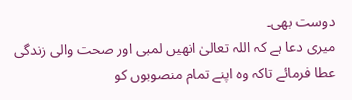دوست بھی۔
میری دعا ہے کہ اللہ تعالیٰ انھیں لمبی اور صحت والی زندگی عطا فرمائے تاکہ وہ اپنے تمام منصوبوں کو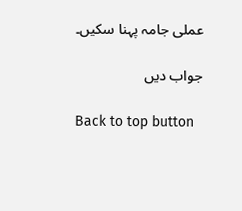عملی جامہ پہنا سکیں۔

جواب دیں

Back to top button